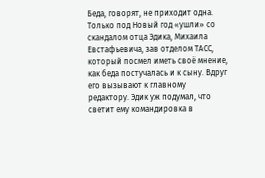Беда, говорят, не приходит одна. Только под Новый год «ушли» со скандалом отца Эдика, Михаила Евстафьевича, зав отделом ТАСС, который посмел иметь своё мнение, как беда постучалась и к сыну. Вдруг его вызывают к главному редактору. Эдик уж подумал, что светит ему командировка в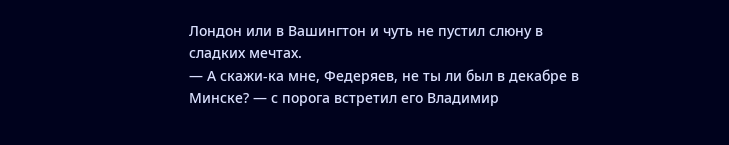Лондон или в Вашингтон и чуть не пустил слюну в сладких мечтах.
— А скажи-ка мне, Федеряев, не ты ли был в декабре в Минске? — с порога встретил его Владимир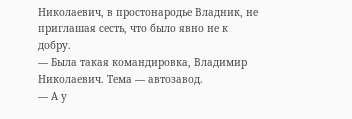Николаевич, в простонародье Владник, не приглашая сесть, что было явно не к добру.
— Была такая командировка, Владимир Николаевич. Тема — автозавод.
— А у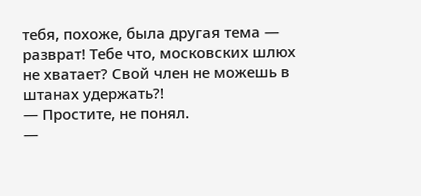тебя, похоже, была другая тема — разврат! Тебе что, московских шлюх не хватает? Свой член не можешь в штанах удержать?!
— Простите, не понял.
—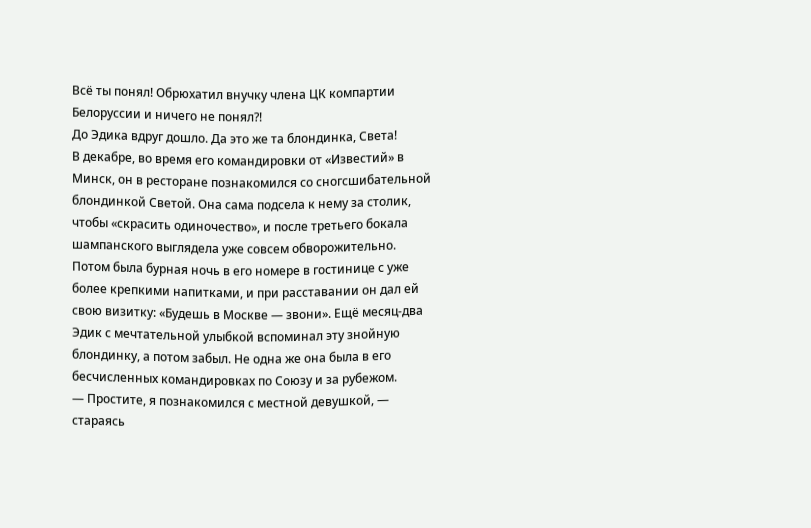Всё ты понял! Обрюхатил внучку члена ЦК компартии Белоруссии и ничего не понял?!
До Эдика вдруг дошло. Да это же та блондинка, Света!
В декабре, во время его командировки от «Известий» в Минск, он в ресторане познакомился со сногсшибательной блондинкой Светой. Она сама подсела к нему за столик, чтобы «скрасить одиночество», и после третьего бокала шампанского выглядела уже совсем обворожительно. Потом была бурная ночь в его номере в гостинице с уже более крепкими напитками, и при расставании он дал ей свою визитку: «Будешь в Москве — звони». Ещё месяц-два Эдик с мечтательной улыбкой вспоминал эту знойную блондинку, а потом забыл. Не одна же она была в его бесчисленных командировках по Союзу и за рубежом.
— Простите, я познакомился с местной девушкой, — стараясь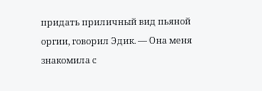придать приличный вид пьяной оргии, говорил Эдик. — Она меня знакомила с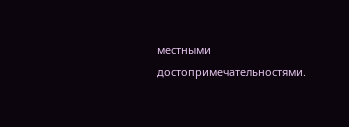местными достопримечательностями.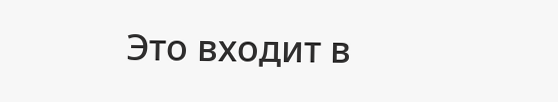Это входит в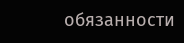обязанности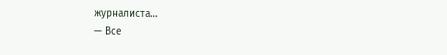журналиста…
— Все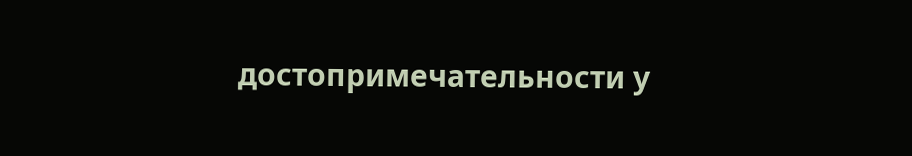достопримечательности у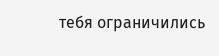тебя ограничились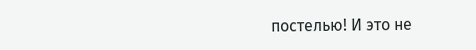постелью! И это не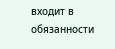входит в обязанности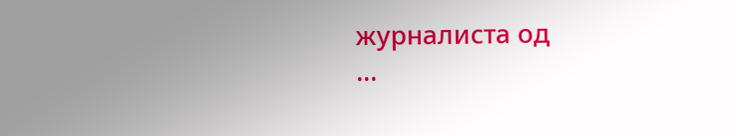журналиста од
...